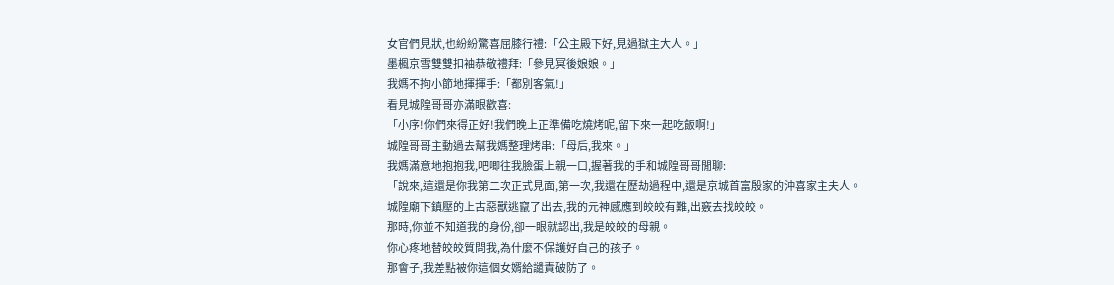女官們見狀,也紛紛驚喜屈膝行禮:「公主殿下好,見過獄主大人。」
墨楓京雪雙雙扣袖恭敬禮拜:「參見冥後娘娘。」
我媽不拘小節地揮揮手:「都別客氣!」
看見城隍哥哥亦滿眼歡喜:
「小序!你們來得正好!我們晚上正準備吃燒烤呢,留下來一起吃飯啊!」
城隍哥哥主動過去幫我媽整理烤串:「母后,我來。」
我媽滿意地抱抱我,吧唧往我臉蛋上親一口,握著我的手和城隍哥哥閒聊:
「說來,這還是你我第二次正式見面,第一次,我還在歷劫過程中,還是京城首富殷家的沖喜家主夫人。
城隍廟下鎮壓的上古惡獸逃竄了出去,我的元神感應到皎皎有難,出竅去找皎皎。
那時,你並不知道我的身份,卻一眼就認出,我是皎皎的母親。
你心疼地替皎皎質問我,為什麼不保護好自己的孩子。
那會子,我差點被你這個女婿給譴責破防了。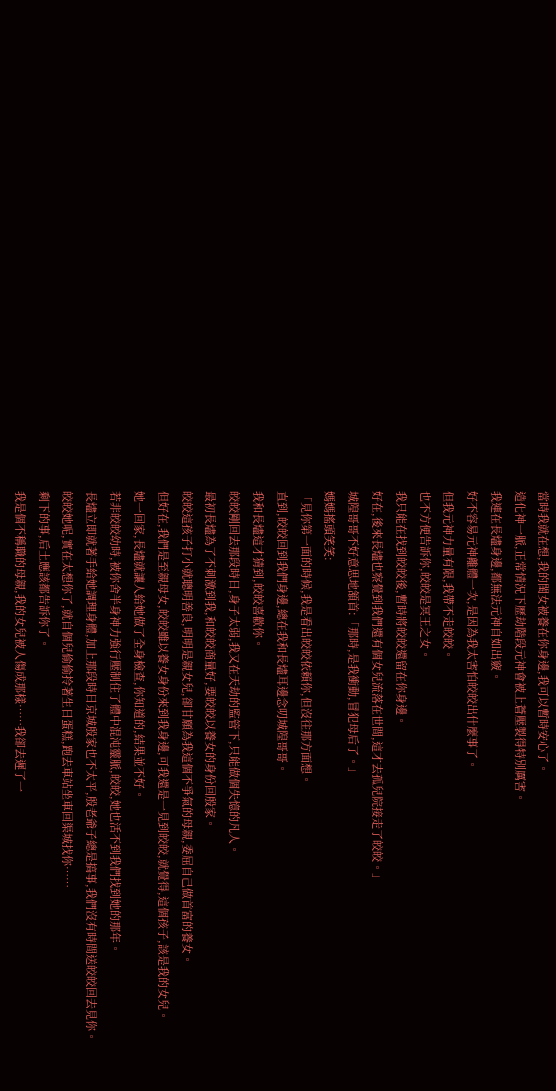當時我就在想,我的閨女被養在你身邊,我可以暫時安心了。
造化神一脈,正常情況下歷劫階段元神會被上蒼壓製得特別厲害。
我連在長燼身邊,都無法元神自如出竅。
好不容易元神離體一次,是因為我太害怕皎皎出什麼事了。
但我元神力量有限,我帶不走皎皎。
也不方便告訴你,皎皎是冥王之女。
我只能在找到皎皎後,暫時將皎皎還留在你身邊。
好在,後來長燼也察覺到我們還有個女兒流落在世間,這才去孤兒院接走了皎皎。」
城隍哥哥不好意思地頷首:「那時,是我衝動,冒犯母后了。」
媽媽搖頭笑笑:
「見你第一面的時候,我是看出皎皎依賴你,但沒往那方面想。
直到,皎皎回到我們身邊,總在我和長燼耳邊念叨城隍哥哥。
我和長燼這才猜到,皎皎喜歡你。
皎皎剛回去那段時日,身子太弱,我又在天劫的監管下,只能做個失憶的凡人。
最初長燼為了不刺激到我,和皎皎商量好,要皎皎以養女的身份回殷家。
皎皎這孩子打小就聰明善良,明明是親女兒,卻甘願為我這個不爭氣的母親,委屈自己做首富的養女。
但好在,我們是至親母女,皎皎雖以養女身份來到我身邊,可我還是一見到皎皎,就覺得,這個孩子,該是我的女兒。
她一回家,長燼就讓人給她做了全身檢查,你知道的,結果並不好。
若非皎皎幼時,被你舍半身神力強行壓制住了體中混沌靈脈,皎皎,她也活不到我們找到她的那年。
長燼立即就著手給她調理身體,加上那段時日京城殷家也不太平,殷老爺子總是搞事,我們沒有時間送皎皎回去見你。
皎皎她呢,實在太想你了,就自個兒偷偷拎著生日蛋糕,跑去車站坐車回渠城找你……
剩下的事,后土應該都告訴你了。
我是個不稱職的母親,我的女兒被人傷成那樣……我卻去遲了一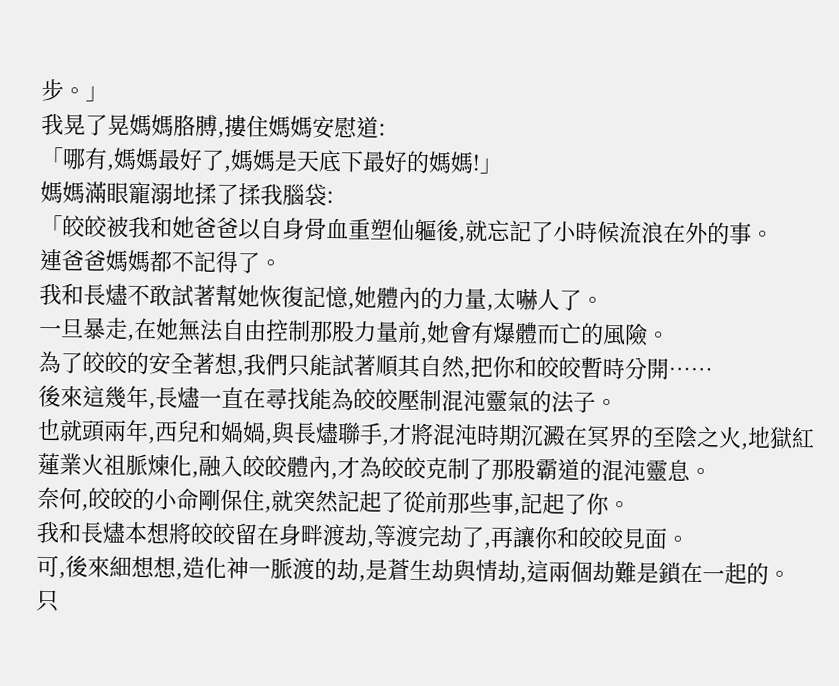步。」
我晃了晃媽媽胳膊,摟住媽媽安慰道:
「哪有,媽媽最好了,媽媽是天底下最好的媽媽!」
媽媽滿眼寵溺地揉了揉我腦袋:
「皎皎被我和她爸爸以自身骨血重塑仙軀後,就忘記了小時候流浪在外的事。
連爸爸媽媽都不記得了。
我和長燼不敢試著幫她恢復記憶,她體內的力量,太嚇人了。
一旦暴走,在她無法自由控制那股力量前,她會有爆體而亡的風險。
為了皎皎的安全著想,我們只能試著順其自然,把你和皎皎暫時分開……
後來這幾年,長燼一直在尋找能為皎皎壓制混沌靈氣的法子。
也就頭兩年,西兒和媧媧,與長燼聯手,才將混沌時期沉澱在冥界的至陰之火,地獄紅蓮業火祖脈煉化,融入皎皎體內,才為皎皎克制了那股霸道的混沌靈息。
奈何,皎皎的小命剛保住,就突然記起了從前那些事,記起了你。
我和長燼本想將皎皎留在身畔渡劫,等渡完劫了,再讓你和皎皎見面。
可,後來細想想,造化神一脈渡的劫,是蒼生劫與情劫,這兩個劫難是鎖在一起的。
只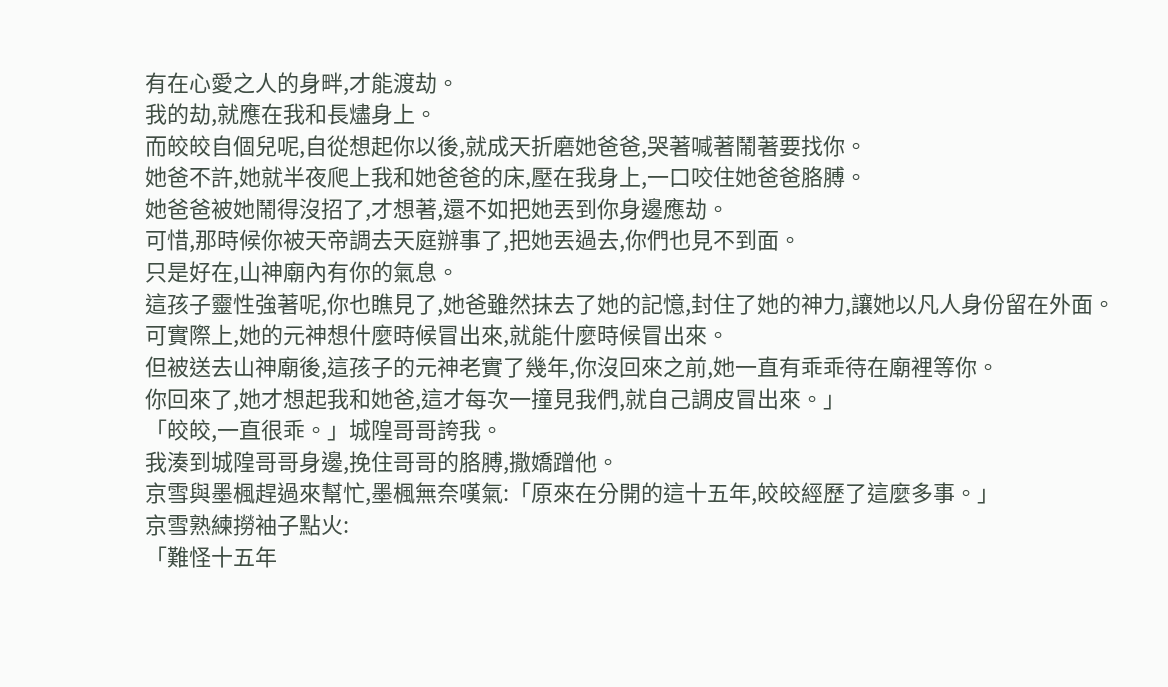有在心愛之人的身畔,才能渡劫。
我的劫,就應在我和長燼身上。
而皎皎自個兒呢,自從想起你以後,就成天折磨她爸爸,哭著喊著鬧著要找你。
她爸不許,她就半夜爬上我和她爸爸的床,壓在我身上,一口咬住她爸爸胳膊。
她爸爸被她鬧得沒招了,才想著,還不如把她丟到你身邊應劫。
可惜,那時候你被天帝調去天庭辦事了,把她丟過去,你們也見不到面。
只是好在,山神廟內有你的氣息。
這孩子靈性強著呢,你也瞧見了,她爸雖然抹去了她的記憶,封住了她的神力,讓她以凡人身份留在外面。
可實際上,她的元神想什麼時候冒出來,就能什麼時候冒出來。
但被送去山神廟後,這孩子的元神老實了幾年,你沒回來之前,她一直有乖乖待在廟裡等你。
你回來了,她才想起我和她爸,這才每次一撞見我們,就自己調皮冒出來。」
「皎皎,一直很乖。」城隍哥哥誇我。
我湊到城隍哥哥身邊,挽住哥哥的胳膊,撒嬌蹭他。
京雪與墨楓趕過來幫忙,墨楓無奈嘆氣:「原來在分開的這十五年,皎皎經歷了這麼多事。」
京雪熟練撈袖子點火:
「難怪十五年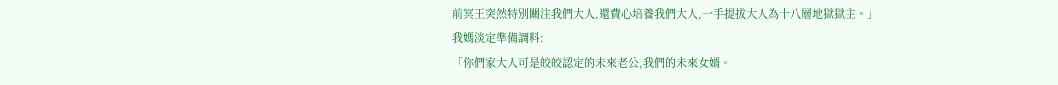前冥王突然特別關注我們大人,還費心培養我們大人,一手提拔大人為十八層地獄獄主。」
我媽淡定準備調料:
「你們家大人可是皎皎認定的未來老公,我們的未來女婿。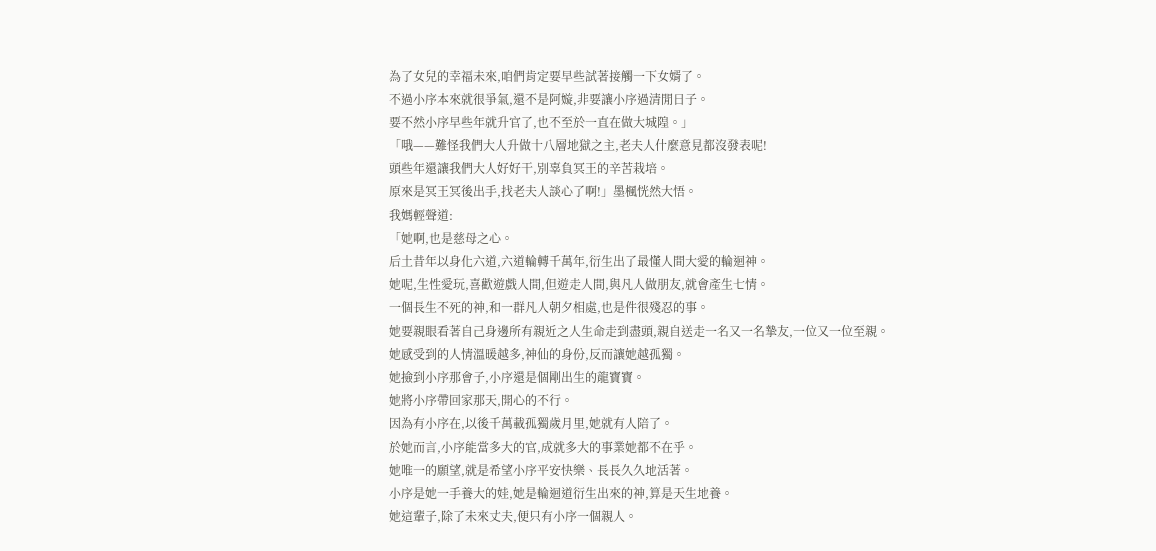為了女兒的幸福未來,咱們肯定要早些試著接觸一下女婿了。
不過小序本來就很爭氣,還不是阿嫙,非要讓小序過清閒日子。
要不然小序早些年就升官了,也不至於一直在做大城隍。」
「哦——難怪我們大人升做十八層地獄之主,老夫人什麼意見都沒發表呢!
頭些年還讓我們大人好好干,別辜負冥王的辛苦栽培。
原來是冥王冥後出手,找老夫人談心了啊!」墨楓恍然大悟。
我媽輕聲道:
「她啊,也是慈母之心。
后土昔年以身化六道,六道輪轉千萬年,衍生出了最懂人間大愛的輪迴神。
她呢,生性愛玩,喜歡遊戲人間,但遊走人間,與凡人做朋友,就會產生七情。
一個長生不死的神,和一群凡人朝夕相處,也是件很殘忍的事。
她要親眼看著自己身邊所有親近之人生命走到盡頭,親自送走一名又一名摯友,一位又一位至親。
她感受到的人情溫暖越多,神仙的身份,反而讓她越孤獨。
她撿到小序那會子,小序還是個剛出生的龍寶寶。
她將小序帶回家那天,開心的不行。
因為有小序在,以後千萬載孤獨歲月里,她就有人陪了。
於她而言,小序能當多大的官,成就多大的事業她都不在乎。
她唯一的願望,就是希望小序平安快樂、長長久久地活著。
小序是她一手養大的娃,她是輪迴道衍生出來的神,算是天生地養。
她這輩子,除了未來丈夫,便只有小序一個親人。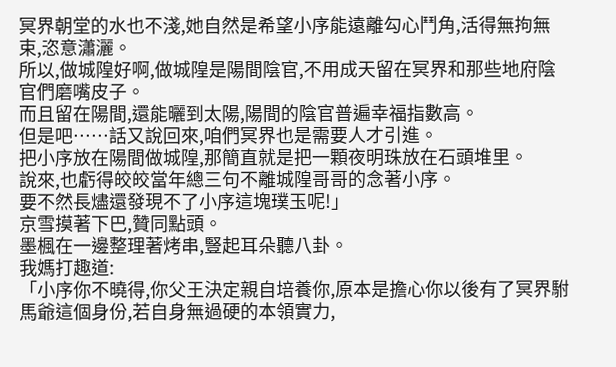冥界朝堂的水也不淺,她自然是希望小序能遠離勾心鬥角,活得無拘無束,恣意瀟灑。
所以,做城隍好啊,做城隍是陽間陰官,不用成天留在冥界和那些地府陰官們磨嘴皮子。
而且留在陽間,還能曬到太陽,陽間的陰官普遍幸福指數高。
但是吧……話又說回來,咱們冥界也是需要人才引進。
把小序放在陽間做城隍,那簡直就是把一顆夜明珠放在石頭堆里。
說來,也虧得皎皎當年總三句不離城隍哥哥的念著小序。
要不然長燼還發現不了小序這塊璞玉呢!」
京雪摸著下巴,贊同點頭。
墨楓在一邊整理著烤串,豎起耳朵聽八卦。
我媽打趣道:
「小序你不曉得,你父王決定親自培養你,原本是擔心你以後有了冥界駙馬爺這個身份,若自身無過硬的本領實力,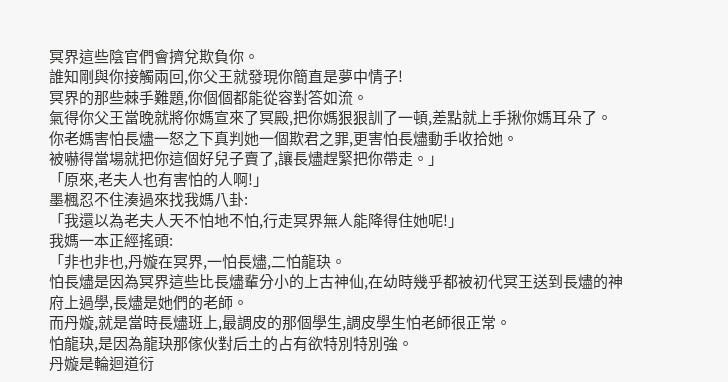冥界這些陰官們會擠兌欺負你。
誰知剛與你接觸兩回,你父王就發現你簡直是夢中情子!
冥界的那些棘手難題,你個個都能從容對答如流。
氣得你父王當晚就將你媽宣來了冥殿,把你媽狠狠訓了一頓,差點就上手揪你媽耳朵了。
你老媽害怕長燼一怒之下真判她一個欺君之罪,更害怕長燼動手收拾她。
被嚇得當場就把你這個好兒子賣了,讓長燼趕緊把你帶走。」
「原來,老夫人也有害怕的人啊!」
墨楓忍不住湊過來找我媽八卦:
「我還以為老夫人天不怕地不怕,行走冥界無人能降得住她呢!」
我媽一本正經搖頭:
「非也非也,丹嫙在冥界,一怕長燼,二怕龍玦。
怕長燼是因為冥界這些比長燼輩分小的上古神仙,在幼時幾乎都被初代冥王送到長燼的神府上過學,長燼是她們的老師。
而丹嫙,就是當時長燼班上,最調皮的那個學生,調皮學生怕老師很正常。
怕龍玦,是因為龍玦那傢伙對后土的占有欲特別特別強。
丹嫙是輪迴道衍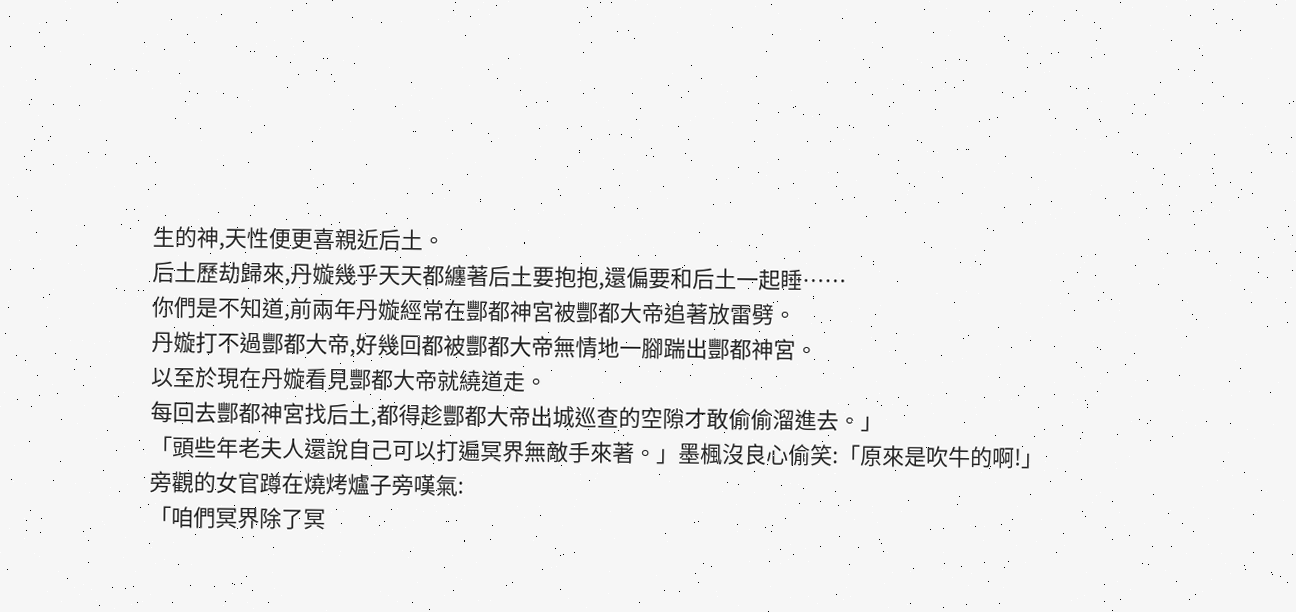生的神,天性便更喜親近后土。
后土歷劫歸來,丹嫙幾乎天天都纏著后土要抱抱,還偏要和后土一起睡……
你們是不知道,前兩年丹嫙經常在酆都神宮被酆都大帝追著放雷劈。
丹嫙打不過酆都大帝,好幾回都被酆都大帝無情地一腳踹出酆都神宮。
以至於現在丹嫙看見酆都大帝就繞道走。
每回去酆都神宮找后土,都得趁酆都大帝出城巡查的空隙才敢偷偷溜進去。」
「頭些年老夫人還說自己可以打遍冥界無敵手來著。」墨楓沒良心偷笑:「原來是吹牛的啊!」
旁觀的女官蹲在燒烤爐子旁嘆氣:
「咱們冥界除了冥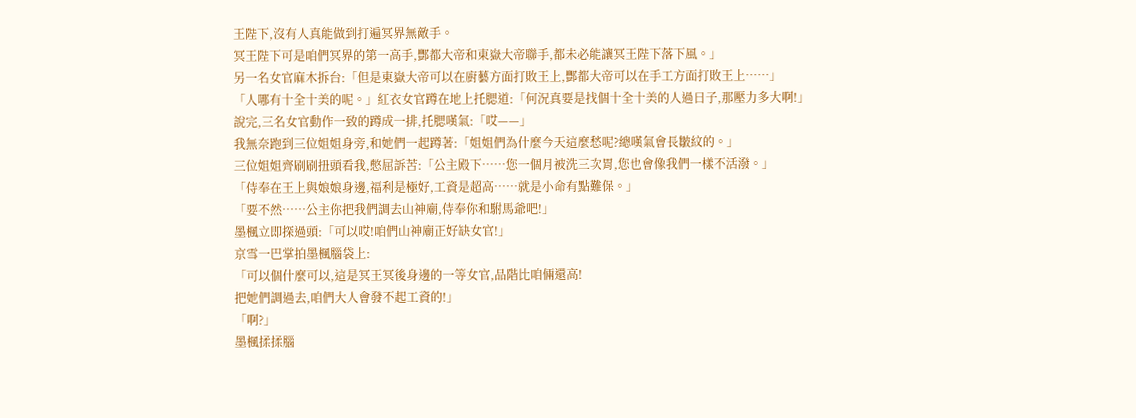王陛下,沒有人真能做到打遍冥界無敵手。
冥王陛下可是咱們冥界的第一高手,酆都大帝和東嶽大帝聯手,都未必能讓冥王陛下落下風。」
另一名女官麻木拆台:「但是東嶽大帝可以在廚藝方面打敗王上,酆都大帝可以在手工方面打敗王上……」
「人哪有十全十美的呢。」紅衣女官蹲在地上托腮道:「何況真要是找個十全十美的人過日子,那壓力多大啊!」
說完,三名女官動作一致的蹲成一排,托腮嘆氣:「哎——」
我無奈跑到三位姐姐身旁,和她們一起蹲著:「姐姐們為什麼今天這麼愁呢?總嘆氣會長皺紋的。」
三位姐姐齊刷刷扭頭看我,憋屈訴苦:「公主殿下……您一個月被洗三次胃,您也會像我們一樣不活潑。」
「侍奉在王上與娘娘身邊,福利是極好,工資是超高……就是小命有點難保。」
「要不然……公主你把我們調去山神廟,侍奉你和駙馬爺吧!」
墨楓立即探過頭:「可以哎!咱們山神廟正好缺女官!」
京雪一巴掌拍墨楓腦袋上:
「可以個什麼可以,這是冥王冥後身邊的一等女官,品階比咱倆還高!
把她們調過去,咱們大人會發不起工資的!」
「啊?」
墨楓揉揉腦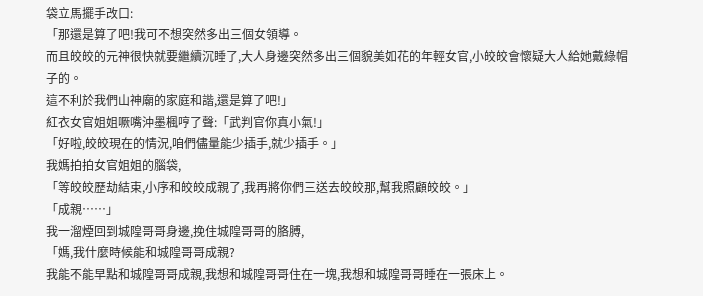袋立馬擺手改口:
「那還是算了吧!我可不想突然多出三個女領導。
而且皎皎的元神很快就要繼續沉睡了,大人身邊突然多出三個貌美如花的年輕女官,小皎皎會懷疑大人給她戴綠帽子的。
這不利於我們山神廟的家庭和諧,還是算了吧!」
紅衣女官姐姐噘嘴沖墨楓哼了聲:「武判官你真小氣!」
「好啦,皎皎現在的情況,咱們儘量能少插手,就少插手。」
我媽拍拍女官姐姐的腦袋,
「等皎皎歷劫結束,小序和皎皎成親了,我再將你們三送去皎皎那,幫我照顧皎皎。」
「成親……」
我一溜煙回到城隍哥哥身邊,挽住城隍哥哥的胳膊,
「媽,我什麼時候能和城隍哥哥成親?
我能不能早點和城隍哥哥成親,我想和城隍哥哥住在一塊,我想和城隍哥哥睡在一張床上。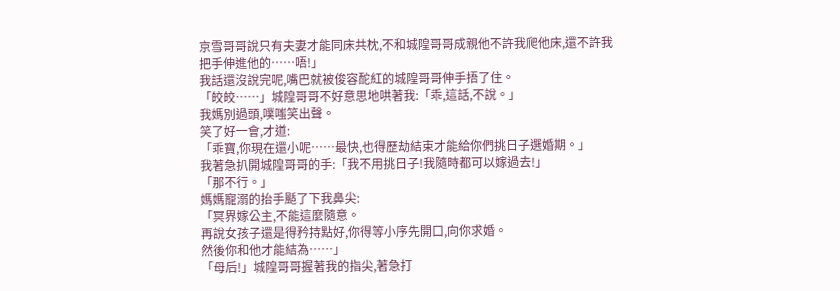京雪哥哥說只有夫妻才能同床共枕,不和城隍哥哥成親他不許我爬他床,還不許我把手伸進他的……唔!」
我話還沒說完呢,嘴巴就被俊容酡紅的城隍哥哥伸手捂了住。
「皎皎……」城隍哥哥不好意思地哄著我:「乖,這話,不說。」
我媽別過頭,噗嗤笑出聲。
笑了好一會,才道:
「乖寶,你現在還小呢……最快,也得歷劫結束才能給你們挑日子選婚期。」
我著急扒開城隍哥哥的手:「我不用挑日子!我隨時都可以嫁過去!」
「那不行。」
媽媽寵溺的抬手颳了下我鼻尖:
「冥界嫁公主,不能這麼隨意。
再說女孩子還是得矜持點好,你得等小序先開口,向你求婚。
然後你和他才能結為……」
「母后!」城隍哥哥握著我的指尖,著急打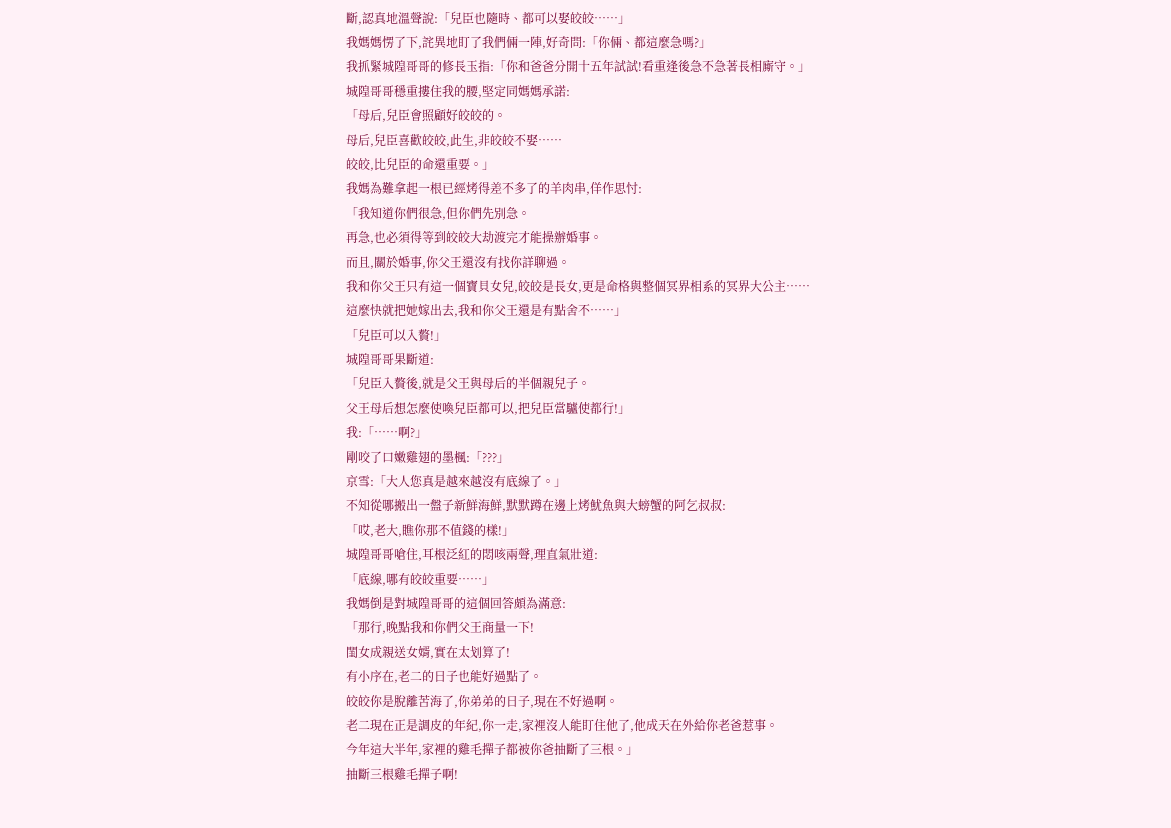斷,認真地溫聲說:「兒臣也隨時、都可以娶皎皎……」
我媽媽愣了下,詫異地盯了我們倆一陣,好奇問:「你倆、都這麼急嗎?」
我抓緊城隍哥哥的修長玉指:「你和爸爸分開十五年試試!看重逢後急不急著長相廝守。」
城隍哥哥穩重摟住我的腰,堅定同媽媽承諾:
「母后,兒臣會照顧好皎皎的。
母后,兒臣喜歡皎皎,此生,非皎皎不娶……
皎皎,比兒臣的命還重要。」
我媽為難拿起一根已經烤得差不多了的羊肉串,佯作思忖:
「我知道你們很急,但你們先別急。
再急,也必須得等到皎皎大劫渡完才能操辦婚事。
而且,關於婚事,你父王還沒有找你詳聊過。
我和你父王只有這一個寶貝女兒,皎皎是長女,更是命格與整個冥界相系的冥界大公主……
這麼快就把她嫁出去,我和你父王還是有點舍不……」
「兒臣可以入贅!」
城隍哥哥果斷道:
「兒臣入贅後,就是父王與母后的半個親兒子。
父王母后想怎麼使喚兒臣都可以,把兒臣當驢使都行!」
我:「……啊?」
剛咬了口嫩雞翅的墨楓:「???」
京雪:「大人您真是越來越沒有底線了。」
不知從哪搬出一盤子新鮮海鮮,默默蹲在邊上烤魷魚與大螃蟹的阿乞叔叔:
「哎,老大,瞧你那不值錢的樣!」
城隍哥哥嗆住,耳根泛紅的悶咳兩聲,理直氣壯道:
「底線,哪有皎皎重要……」
我媽倒是對城隍哥哥的這個回答頗為滿意:
「那行,晚點我和你們父王商量一下!
閨女成親送女婿,實在太划算了!
有小序在,老二的日子也能好過點了。
皎皎你是脫離苦海了,你弟弟的日子,現在不好過啊。
老二現在正是調皮的年紀,你一走,家裡沒人能盯住他了,他成天在外給你老爸惹事。
今年這大半年,家裡的雞毛撣子都被你爸抽斷了三根。」
抽斷三根雞毛撣子啊!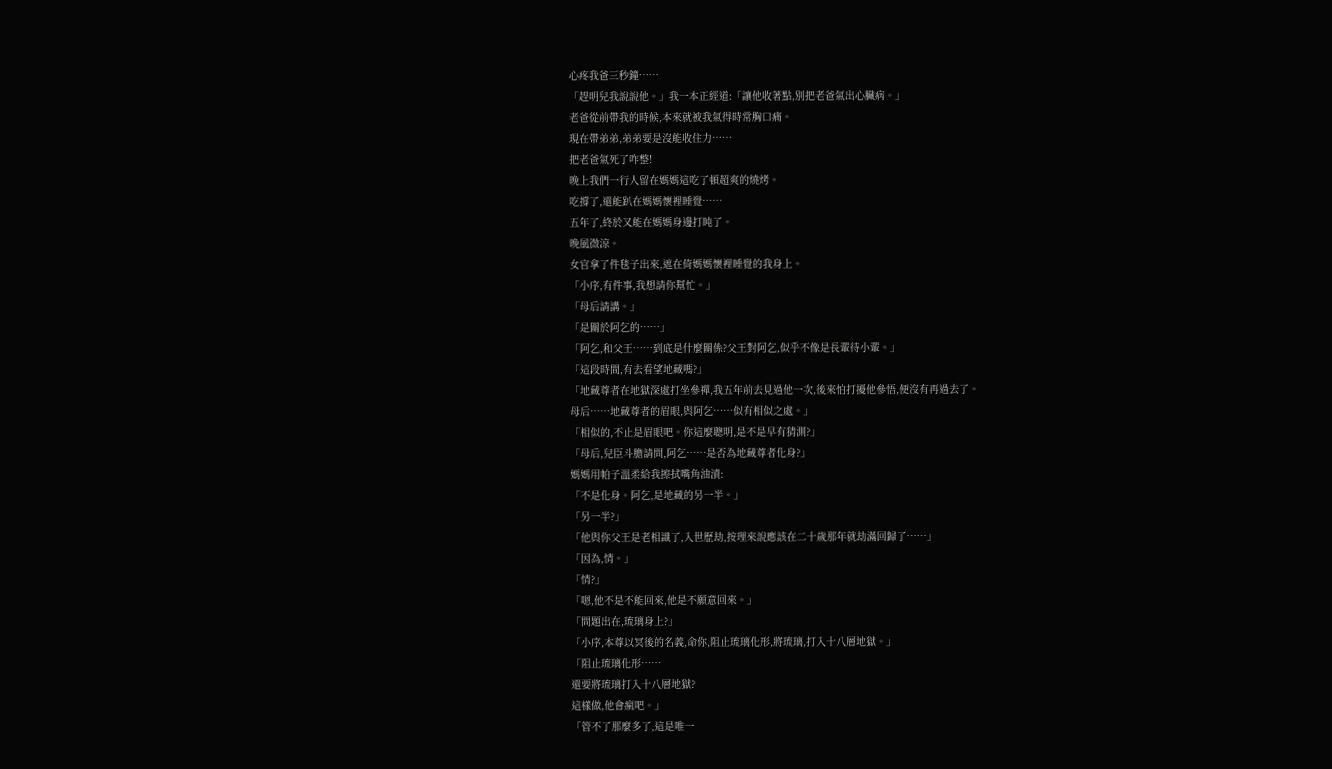心疼我爸三秒鐘……
「趕明兒我說說他。」我一本正經道:「讓他收著點,別把老爸氣出心臟病。」
老爸從前帶我的時候,本來就被我氣得時常胸口痛。
現在帶弟弟,弟弟要是沒能收住力……
把老爸氣死了咋整!
晚上我們一行人留在媽媽這吃了頓超爽的燒烤。
吃撐了,還能趴在媽媽懷裡睡覺……
五年了,終於又能在媽媽身邊打盹了。
晚風微涼。
女官拿了件毯子出來,遮在倚媽媽懷裡睡覺的我身上。
「小序,有件事,我想請你幫忙。」
「母后請講。」
「是關於阿乞的……」
「阿乞,和父王……到底是什麼關係?父王對阿乞,似乎不像是長輩待小輩。」
「這段時間,有去看望地藏嗎?」
「地藏尊者在地獄深處打坐參禪,我五年前去見過他一次,後來怕打擾他參悟,便沒有再過去了。
母后……地藏尊者的眉眼,與阿乞……似有相似之處。」
「相似的,不止是眉眼吧。你這麼聰明,是不是早有猜測?」
「母后,兒臣斗膽請問,阿乞……是否為地藏尊者化身?」
媽媽用帕子溫柔給我擦拭嘴角油漬:
「不是化身。阿乞,是地藏的另一半。」
「另一半?」
「他與你父王是老相識了,入世歷劫,按理來說應該在二十歲那年就劫滿回歸了……」
「因為,情。」
「情?」
「嗯,他不是不能回來,他是不願意回來。」
「問題出在,琉璃身上?」
「小序,本尊以冥後的名義,命你,阻止琉璃化形,將琉璃,打入十八層地獄。」
「阻止琉璃化形……
還要將琉璃打入十八層地獄?
這樣做,他會瘋吧。」
「管不了那麼多了,這是唯一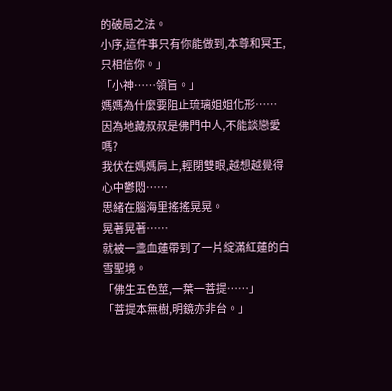的破局之法。
小序,這件事只有你能做到,本尊和冥王,只相信你。」
「小神……領旨。」
媽媽為什麼要阻止琉璃姐姐化形……
因為地藏叔叔是佛門中人,不能談戀愛嗎?
我伏在媽媽肩上,輕閉雙眼,越想越覺得心中鬱悶……
思緒在腦海里搖搖晃晃。
晃著晃著……
就被一盞血蓮帶到了一片綻滿紅蓮的白雪聖境。
「佛生五色莖,一葉一菩提……」
「菩提本無樹,明鏡亦非台。」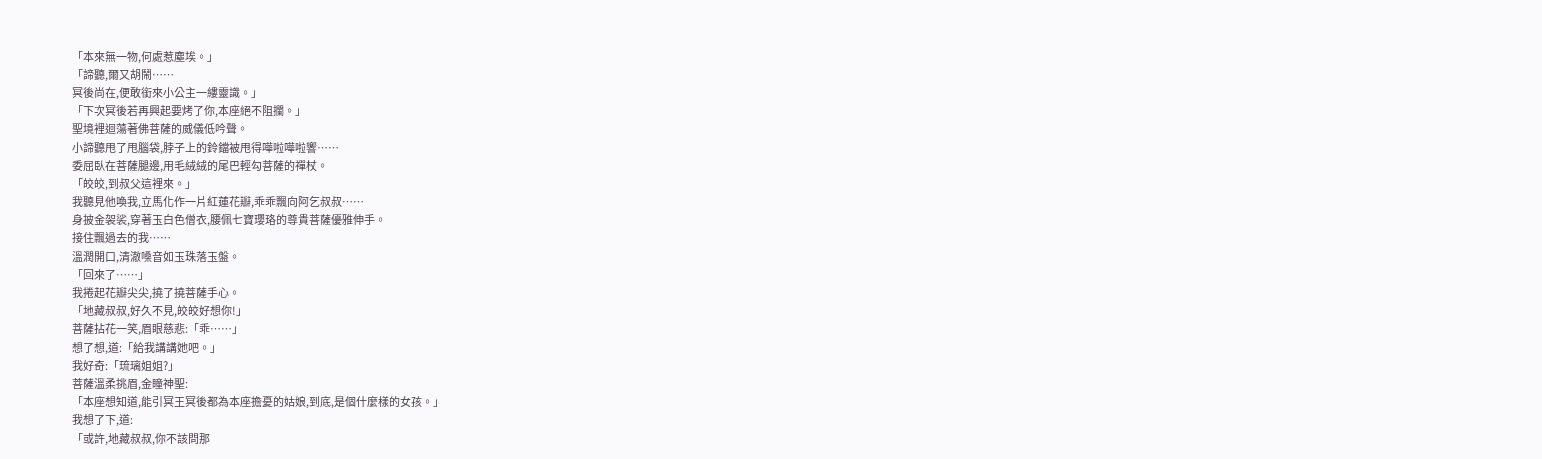「本來無一物,何處惹塵埃。」
「諦聽,爾又胡鬧……
冥後尚在,便敢銜來小公主一縷靈識。」
「下次冥後若再興起要烤了你,本座絕不阻攔。」
聖境裡迴蕩著佛菩薩的威儀低吟聲。
小諦聽甩了甩腦袋,脖子上的鈴鐺被甩得嘩啦嘩啦響……
委屈臥在菩薩腿邊,用毛絨絨的尾巴輕勾菩薩的禪杖。
「皎皎,到叔父這裡來。」
我聽見他喚我,立馬化作一片紅蓮花瓣,乖乖飄向阿乞叔叔……
身披金袈裟,穿著玉白色僧衣,腰佩七寶瓔珞的尊貴菩薩優雅伸手。
接住飄過去的我……
溫潤開口,清澈嗓音如玉珠落玉盤。
「回來了……」
我捲起花瓣尖尖,撓了撓菩薩手心。
「地藏叔叔,好久不見,皎皎好想你!」
菩薩拈花一笑,眉眼慈悲:「乖……」
想了想,道:「給我講講她吧。」
我好奇:「琉璃姐姐?」
菩薩溫柔挑眉,金瞳神聖:
「本座想知道,能引冥王冥後都為本座擔憂的姑娘,到底,是個什麼樣的女孩。」
我想了下,道:
「或許,地藏叔叔,你不該問那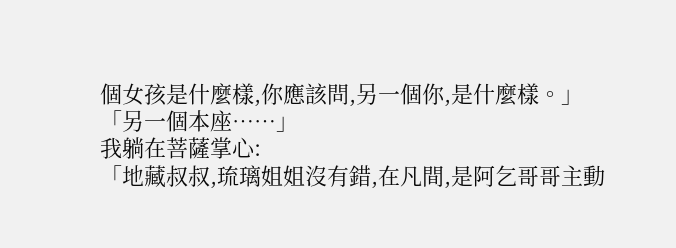個女孩是什麼樣,你應該問,另一個你,是什麼樣。」
「另一個本座……」
我躺在菩薩掌心:
「地藏叔叔,琉璃姐姐沒有錯,在凡間,是阿乞哥哥主動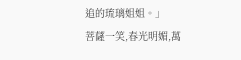追的琉璃姐姐。」
菩薩一笑,春光明媚,萬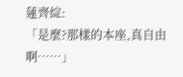蓮齊綻:
「是麼?那樣的本座,真自由啊……」